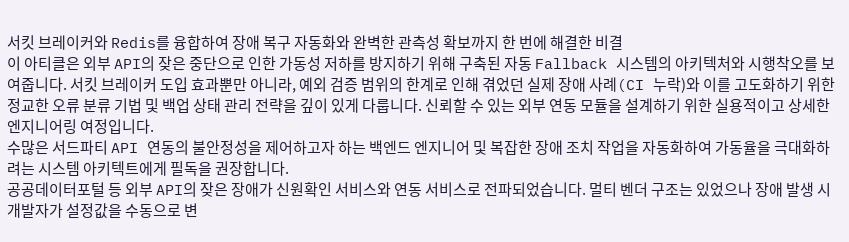서킷 브레이커와 Redis를 융합하여 장애 복구 자동화와 완벽한 관측성 확보까지 한 번에 해결한 비결
이 아티클은 외부 API의 잦은 중단으로 인한 가동성 저하를 방지하기 위해 구축된 자동 Fallback 시스템의 아키텍처와 시행착오를 보여줍니다. 서킷 브레이커 도입 효과뿐만 아니라, 예외 검증 범위의 한계로 인해 겪었던 실제 장애 사례(CI 누락)와 이를 고도화하기 위한 정교한 오류 분류 기법 및 백업 상태 관리 전략을 깊이 있게 다룹니다. 신뢰할 수 있는 외부 연동 모듈을 설계하기 위한 실용적이고 상세한 엔지니어링 여정입니다.
수많은 서드파티 API 연동의 불안정성을 제어하고자 하는 백엔드 엔지니어 및 복잡한 장애 조치 작업을 자동화하여 가동율을 극대화하려는 시스템 아키텍트에게 필독을 권장합니다.
공공데이터포털 등 외부 API의 잦은 장애가 신원확인 서비스와 연동 서비스로 전파되었습니다. 멀티 벤더 구조는 있었으나 장애 발생 시 개발자가 설정값을 수동으로 변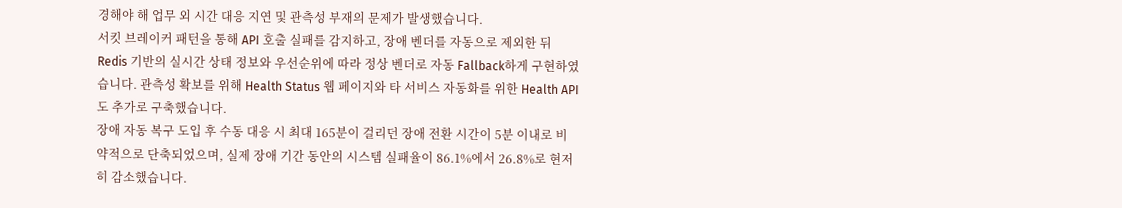경해야 해 업무 외 시간 대응 지연 및 관측성 부재의 문제가 발생했습니다.
서킷 브레이커 패턴을 통해 API 호출 실패를 감지하고, 장애 벤더를 자동으로 제외한 뒤 Redis 기반의 실시간 상태 정보와 우선순위에 따라 정상 벤더로 자동 Fallback하게 구현하였습니다. 관측성 확보를 위해 Health Status 웹 페이지와 타 서비스 자동화를 위한 Health API도 추가로 구축했습니다.
장애 자동 복구 도입 후 수동 대응 시 최대 165분이 걸리던 장애 전환 시간이 5분 이내로 비약적으로 단축되었으며, 실제 장애 기간 동안의 시스템 실패율이 86.1%에서 26.8%로 현저히 감소했습니다.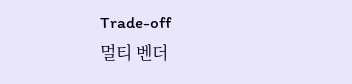Trade-off
멀티 벤더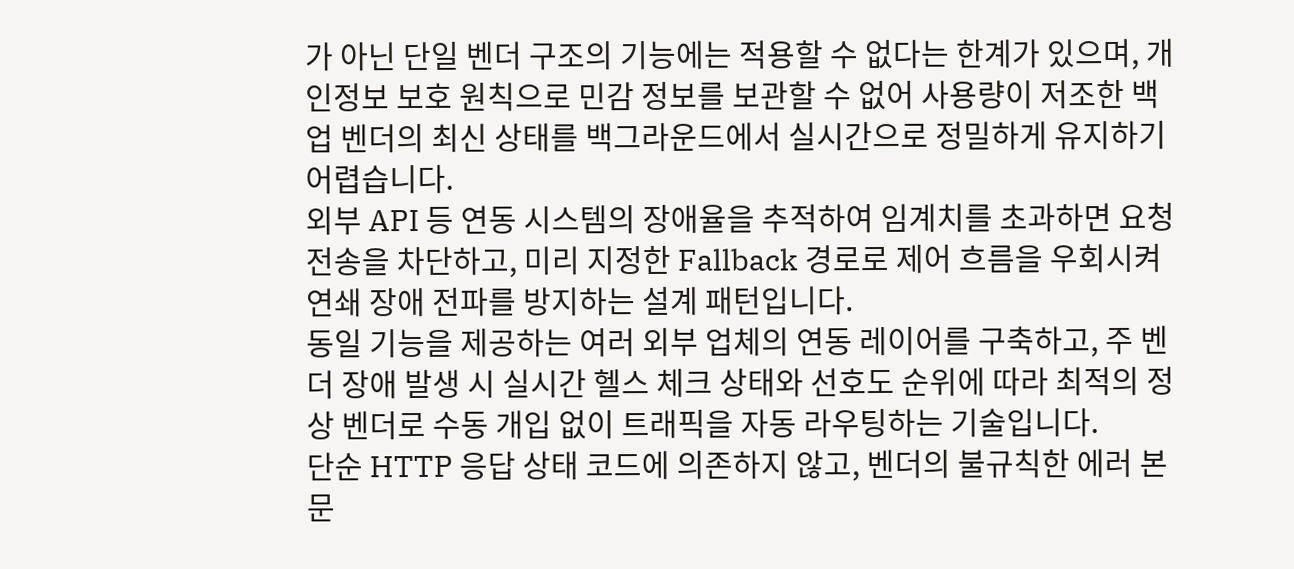가 아닌 단일 벤더 구조의 기능에는 적용할 수 없다는 한계가 있으며, 개인정보 보호 원칙으로 민감 정보를 보관할 수 없어 사용량이 저조한 백업 벤더의 최신 상태를 백그라운드에서 실시간으로 정밀하게 유지하기 어렵습니다.
외부 API 등 연동 시스템의 장애율을 추적하여 임계치를 초과하면 요청 전송을 차단하고, 미리 지정한 Fallback 경로로 제어 흐름을 우회시켜 연쇄 장애 전파를 방지하는 설계 패턴입니다.
동일 기능을 제공하는 여러 외부 업체의 연동 레이어를 구축하고, 주 벤더 장애 발생 시 실시간 헬스 체크 상태와 선호도 순위에 따라 최적의 정상 벤더로 수동 개입 없이 트래픽을 자동 라우팅하는 기술입니다.
단순 HTTP 응답 상태 코드에 의존하지 않고, 벤더의 불규칙한 에러 본문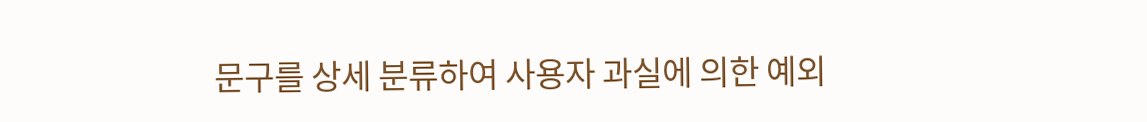문구를 상세 분류하여 사용자 과실에 의한 예외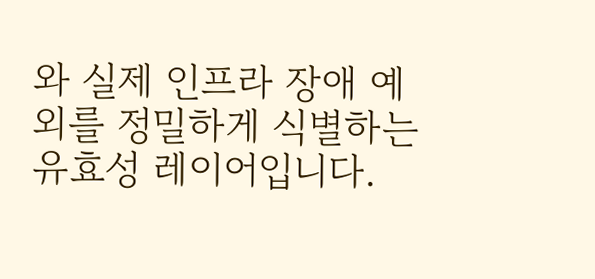와 실제 인프라 장애 예외를 정밀하게 식별하는 유효성 레이어입니다.